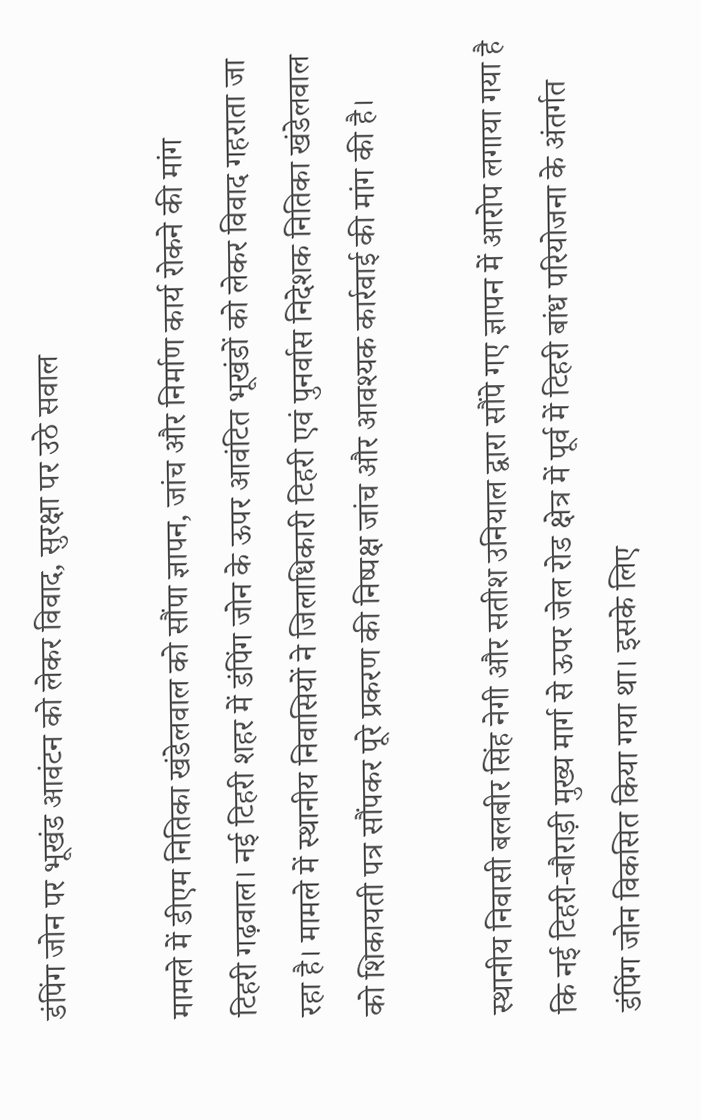डंपिंग जोन पर भूखंड आवंटन को लेकर विवाद, सुरक्षा पर उठे सवाल

मामले में डीएम नितिका खंडेलवाल को सौंपा ज्ञापन, जांच और निर्माण कार्य रोकने की मांग
टिहरी गढ़वाल। नई टिहरी शहर में डंपिंग जोन के ऊपर आवंटित भूखंडों को लेकर विवाद गहराता जा रहा है। मामले में स्थानीय निवासियों ने जिलाधिकारी टिहरी एवं पुनर्वास निदेशक नितिका खंडेलवाल को शिकायती पत्र सौंपकर पूरे प्रकरण की निष्पक्ष जांच और आवश्यक कार्रवाई की मांग की है।

स्थानीय निवासी बलबीर सिंह नेगी और सतीश उनियाल द्वारा सौंपे गए ज्ञापन में आरोप लगाया गया है कि नई टिहरी-बौराड़ी मुख्य मार्ग से ऊपर जेल रोड क्षेत्र में पूर्व में टिहरी बांध परियोजना के अंतर्गत डंपिंग जोन विकसित किया गया था। इसके लिए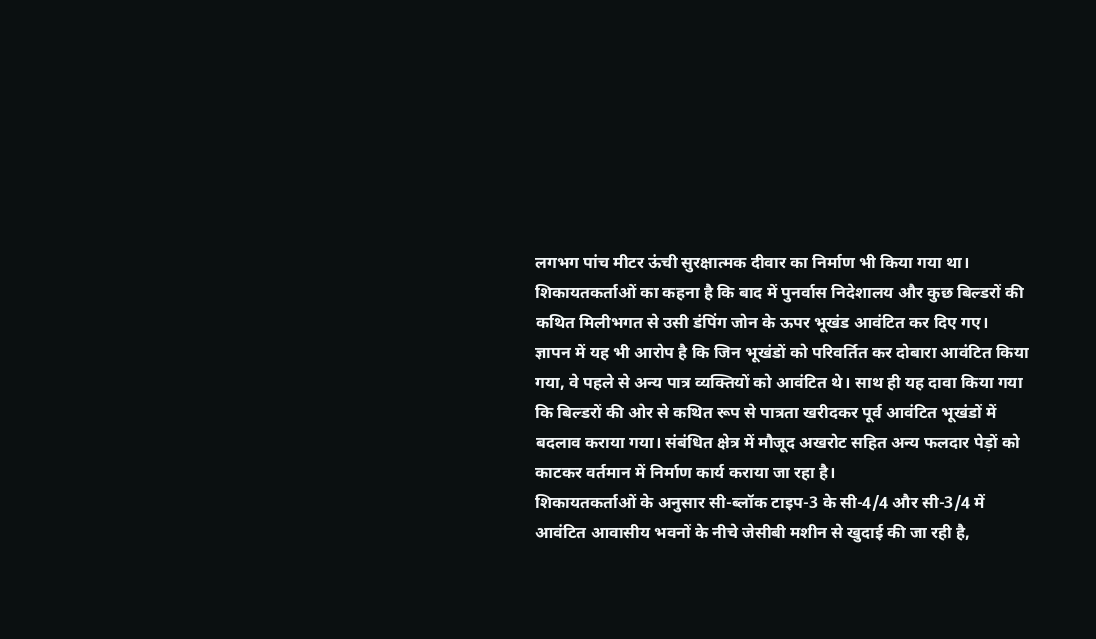लगभग पांच मीटर ऊंची सुरक्षात्मक दीवार का निर्माण भी किया गया था। शिकायतकर्ताओं का कहना है कि बाद में पुनर्वास निदेशालय और कुछ बिल्डरों की कथित मिलीभगत से उसी डंपिंग जोन के ऊपर भूखंड आवंटित कर दिए गए।
ज्ञापन में यह भी आरोप है कि जिन भूखंडों को परिवर्तित कर दोबारा आवंटित किया गया, वे पहले से अन्य पात्र व्यक्तियों को आवंटित थे। साथ ही यह दावा किया गया कि बिल्डरों की ओर से कथित रूप से पात्रता खरीदकर पूर्व आवंटित भूखंडों में बदलाव कराया गया। संबंधित क्षेत्र में मौजूद अखरोट सहित अन्य फलदार पेड़ों को काटकर वर्तमान में निर्माण कार्य कराया जा रहा है।
शिकायतकर्ताओं के अनुसार सी-ब्लॉक टाइप-3 के सी-4/4 और सी-3/4 में आवंटित आवासीय भवनों के नीचे जेसीबी मशीन से खुदाई की जा रही है,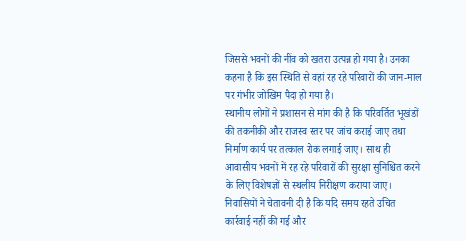जिससे भवनों की नींव को खतरा उत्पन्न हो गया है। उनका कहना है कि इस स्थिति से वहां रह रहे परिवारों की जान-माल पर गंभीर जोखिम पैदा हो गया है।
स्थानीय लोगों ने प्रशासन से मांग की है कि परिवर्तित भूखंडों की तकनीकी और राजस्व स्तर पर जांच कराई जाए तथा निर्माण कार्य पर तत्काल रोक लगाई जाए। साथ ही आवासीय भवनों में रह रहे परिवारों की सुरक्षा सुनिश्चित करने के लिए विशेषज्ञों से स्थलीय निरीक्षण कराया जाए।
निवासियों ने चेतावनी दी है कि यदि समय रहते उचित कार्रवाई नहीं की गई और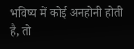भविष्य में कोई अनहोनी होती है, तो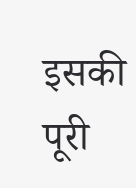इसकी पूरी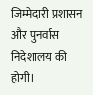जिम्मेदारी प्रशासन और पुनर्वास निदेशालय की होगी।